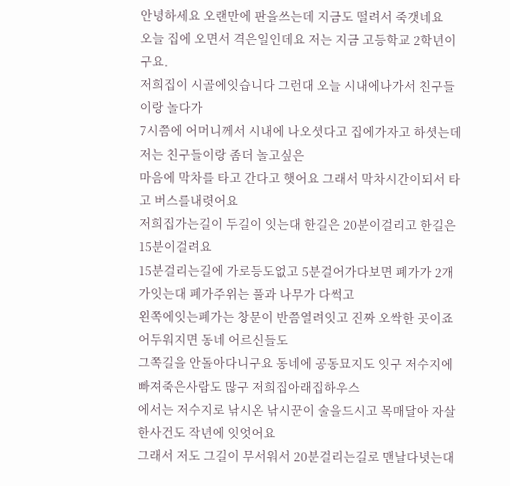안녕하세요 오랜만에 판을쓰는데 지금도 떨려서 죽갯네요
오늘 집에 오면서 격은일인데요 저는 지금 고등학교 2학년이구요.
저희집이 시골에잇습니다 그런대 오늘 시내에나가서 친구들이랑 놀다가
7시쯤에 어머니께서 시내에 나오셧다고 집에가자고 하셧는데 저는 친구들이랑 좀더 놀고싶은
마음에 막차를 타고 간다고 햇어요 그래서 막차시간이되서 타고 버스를내렷어요
저희집가는길이 두길이 잇는대 한길은 20분이걸리고 한길은 15분이걸려요
15분걸리는길에 가로등도없고 5분걸어가다보면 폐가가 2개가잇는대 폐가주위는 풀과 나무가 다썩고
왼쪽에잇는폐가는 창문이 반쯤열려잇고 진짜 오싹한 곳이죠 어두워지면 동네 어르신들도
그쪽길을 안돌아다니구요 동네에 공동묘지도 잇구 저수지에 빠져죽은사람도 많구 저희집아래집하우스
에서는 저수지로 낚시온 낚시꾼이 술을드시고 목매달아 자살한사건도 작년에 잇엇어요
그래서 저도 그길이 무서워서 20분걸리는길로 맨날다녓는대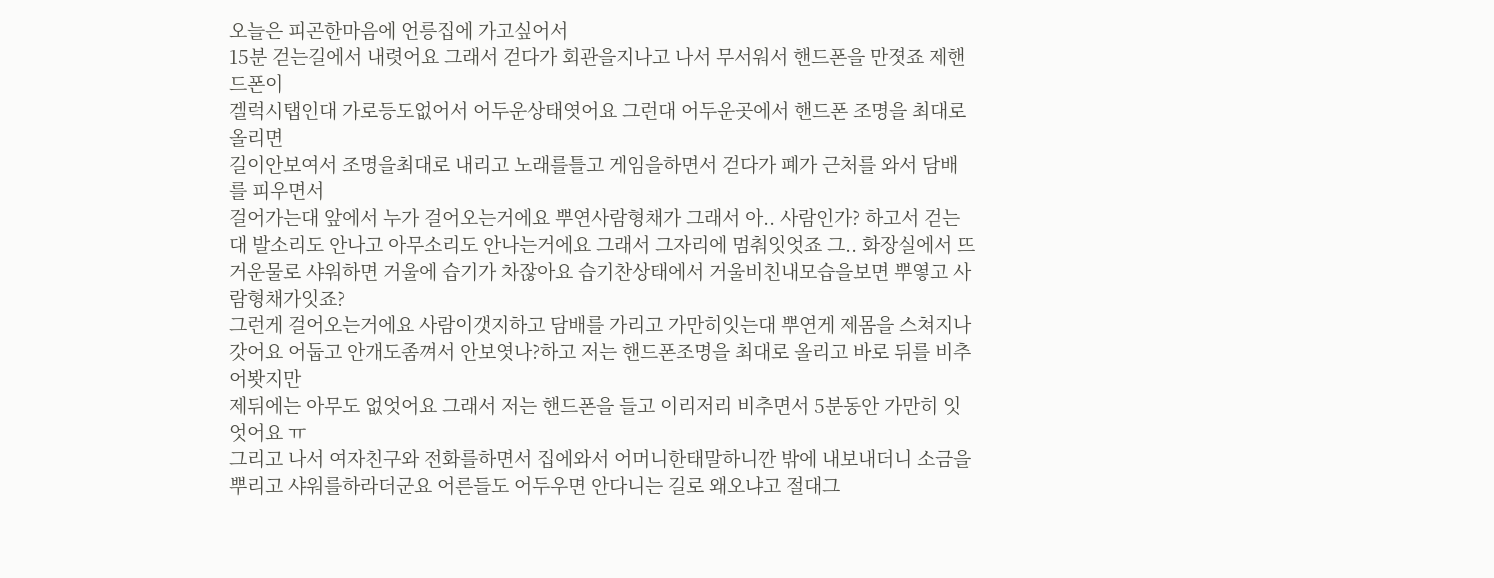오늘은 피곤한마음에 언릉집에 가고싶어서
15분 걷는길에서 내렷어요 그래서 걷다가 회관을지나고 나서 무서워서 핸드폰을 만졋죠 제핸드폰이
겔럭시탭인대 가로등도없어서 어두운상태엿어요 그런대 어두운곳에서 핸드폰 조명을 최대로올리면
길이안보여서 조명을최대로 내리고 노래를틀고 게임을하면서 걷다가 폐가 근처를 와서 담배를 피우면서
걸어가는대 앞에서 누가 걸어오는거에요 뿌연사람형채가 그래서 아.. 사람인가? 하고서 걷는대 발소리도 안나고 아무소리도 안나는거에요 그래서 그자리에 멈춰잇엇죠 그.. 화장실에서 뜨거운물로 샤워하면 거울에 습기가 차잖아요 습기찬상태에서 거울비친내모습을보면 뿌옇고 사람형채가잇죠?
그런게 걸어오는거에요 사람이갯지하고 담배를 가리고 가만히잇는대 뿌연게 제몸을 스쳐지나갓어요 어둡고 안개도좀껴서 안보엿나?하고 저는 핸드폰조명을 최대로 올리고 바로 뒤를 비추어봣지만
제뒤에는 아무도 없엇어요 그래서 저는 핸드폰을 들고 이리저리 비추면서 5분동안 가만히 잇엇어요 ㅠ
그리고 나서 여자친구와 전화를하면서 집에와서 어머니한태말하니깐 밖에 내보내더니 소금을 뿌리고 샤워를하라더군요 어른들도 어두우면 안다니는 길로 왜오냐고 절대그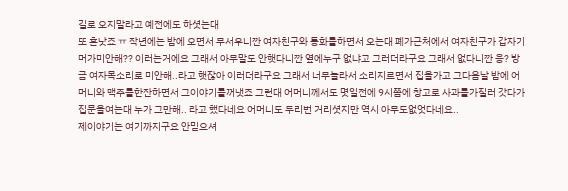길로 오지말라고 예전에도 하셧는대
또 혼낫죠 ㅠ 작년에는 밤에 오면서 무서우니깐 여자친구와 통화를하면서 오는대 폐가근처에서 여자친구가 갑자기 머가미안해?? 이러는거에요 그래서 아무말도 안햇다니깐 옆에누구 없냐고 그러더라구요 그래서 없다니깐 응? 방금 여자목소리로 미안해..라고 햇잖아 이러더라구요 그래서 너무놀라서 소리지르면서 집을가고 그다음날 밤에 어머니와 맥주를한잔하면서 그이야기를꺼냇죠 그런대 어머니께서도 몃일전에 9시쯤에 창고로 사과를가질러 갓다가 집문을여는대 누가 그만해.. 라고 했다네요 어머니도 두리번 거리셧지만 역시 아무도없엇다네요..
제이야기는 여기까지구요 안믿으셔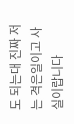도 되는대 진짜 저는 격은일이고 사실이랍니다